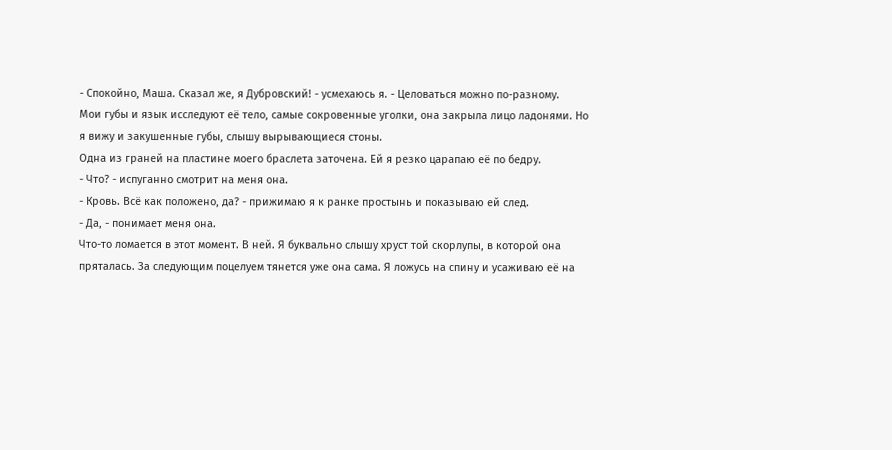- Спокойно, Маша. Сказал же, я Дубровский! - усмехаюсь я. - Целоваться можно по-разному.
Мои губы и язык исследуют её тело, самые сокровенные уголки, она закрыла лицо ладонями. Но я вижу и закушенные губы, слышу вырывающиеся стоны.
Одна из граней на пластине моего браслета заточена. Ей я резко царапаю её по бедру.
- Что? - испуганно смотрит на меня она.
- Кровь. Всё как положено, да? - прижимаю я к ранке простынь и показываю ей след.
- Да, - понимает меня она.
Что-то ломается в этот момент. В ней. Я буквально слышу хруст той скорлупы, в которой она пряталась. За следующим поцелуем тянется уже она сама. Я ложусь на спину и усаживаю её на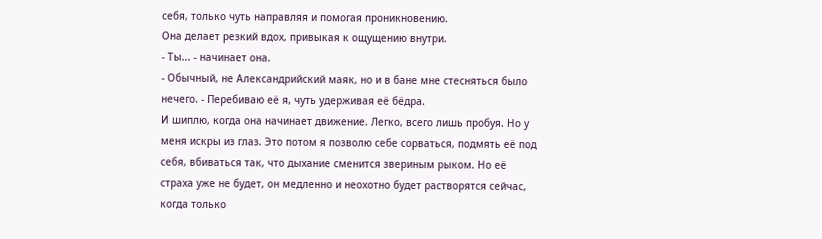себя, только чуть направляя и помогая проникновению.
Она делает резкий вдох, привыкая к ощущению внутри.
- Ты... - начинает она.
- Обычный, не Александрийский маяк, но и в бане мне стесняться было нечего. - Перебиваю её я, чуть удерживая её бёдра.
И шиплю, когда она начинает движение. Легко, всего лишь пробуя. Но у меня искры из глаз. Это потом я позволю себе сорваться, подмять её под себя, вбиваться так, что дыхание сменится звериным рыком. Но её страха уже не будет, он медленно и неохотно будет растворятся сейчас, когда только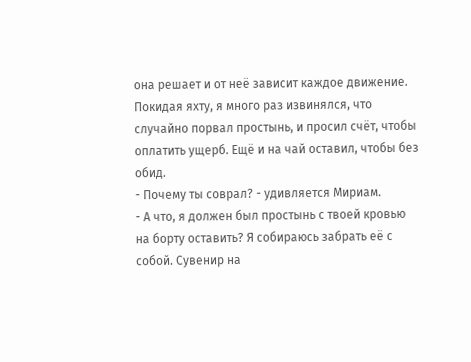она решает и от неё зависит каждое движение.
Покидая яхту, я много раз извинялся, что случайно порвал простынь, и просил счёт, чтобы оплатить ущерб. Ещё и на чай оставил, чтобы без обид.
- Почему ты соврал? - удивляется Мириам.
- А что, я должен был простынь с твоей кровью на борту оставить? Я собираюсь забрать её с собой. Сувенир на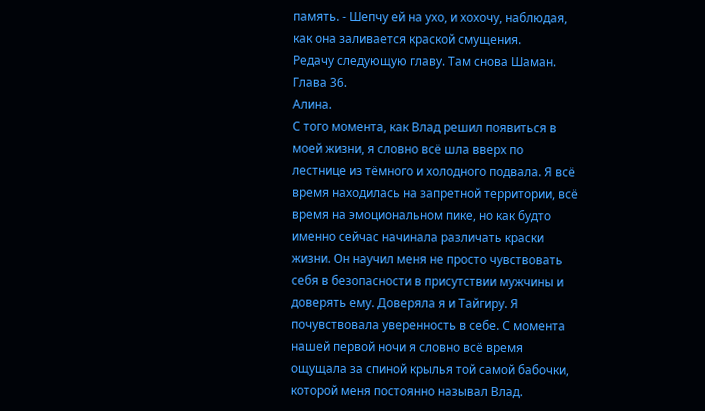память. - Шепчу ей на ухо, и хохочу, наблюдая, как она заливается краской смущения.
Редачу следующую главу. Там снова Шаман.
Глава 36.
Алина.
С того момента, как Влад решил появиться в моей жизни, я словно всё шла вверх по лестнице из тёмного и холодного подвала. Я всё время находилась на запретной территории, всё время на эмоциональном пике, но как будто именно сейчас начинала различать краски жизни. Он научил меня не просто чувствовать себя в безопасности в присутствии мужчины и доверять ему. Доверяла я и Тайгиру. Я почувствовала уверенность в себе. С момента нашей первой ночи я словно всё время ощущала за спиной крылья той самой бабочки, которой меня постоянно называл Влад.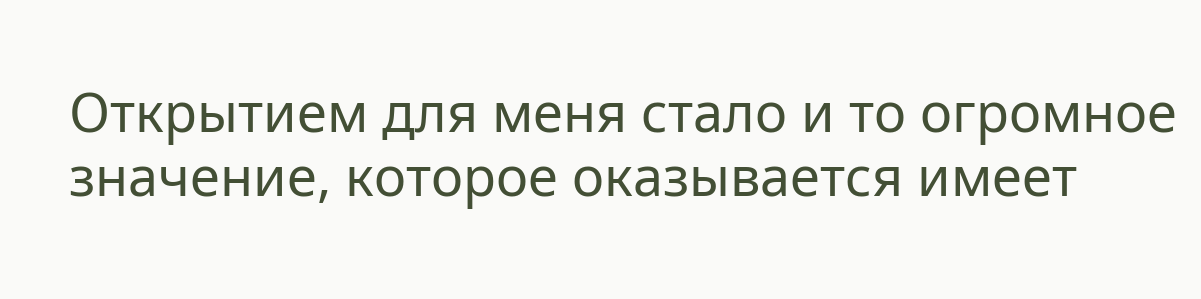Открытием для меня стало и то огромное значение, которое оказывается имеет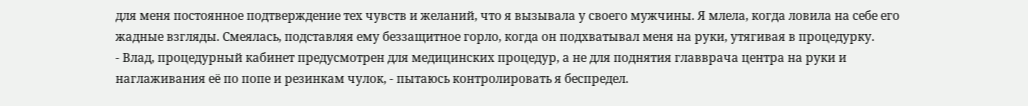для меня постоянное подтверждение тех чувств и желаний, что я вызывала у своего мужчины. Я млела, когда ловила на себе его жадные взгляды. Смеялась, подставляя ему беззащитное горло, когда он подхватывал меня на руки, утягивая в процедурку.
- Влад, процедурный кабинет предусмотрен для медицинских процедур, а не для поднятия главврача центра на руки и наглаживания еë по попе и резинкам чулок, - пытаюсь контролировать я беспредел.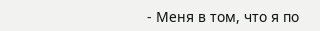- Меня в том, что я по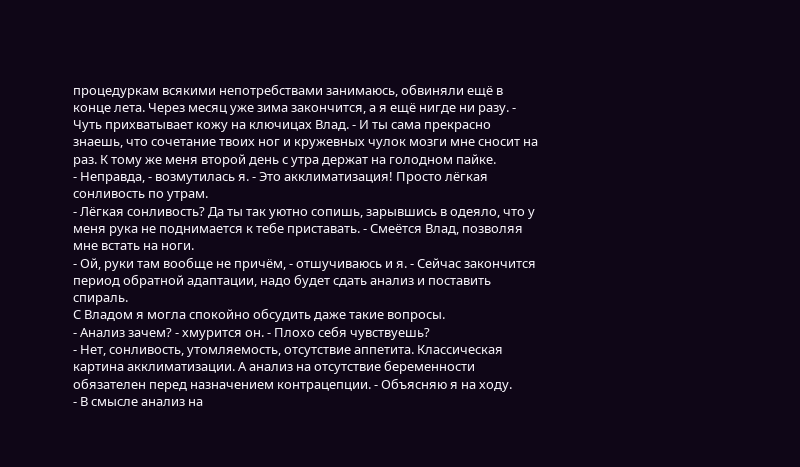процедуркам всякими непотребствами занимаюсь, обвиняли ещё в конце лета. Через месяц уже зима закончится, а я ещё нигде ни разу. - Чуть прихватывает кожу на ключицах Влад. - И ты сама прекрасно знаешь, что сочетание твоих ног и кружевных чулок мозги мне сносит на раз. К тому же меня второй день с утра держат на голодном пайке.
- Неправда, - возмутилась я. - Это акклиматизация! Просто лёгкая сонливость по утрам.
- Лёгкая сонливость? Да ты так уютно сопишь, зарывшись в одеяло, что у меня рука не поднимается к тебе приставать. - Смеётся Влад, позволяя мне встать на ноги.
- Ой, руки там вообще не причём, - отшучиваюсь и я. - Сейчас закончится период обратной адаптации, надо будет сдать анализ и поставить спираль.
С Владом я могла спокойно обсудить даже такие вопросы.
- Анализ зачем? - хмурится он. - Плохо себя чувствуешь?
- Нет, сонливость, утомляемость, отсутствие аппетита. Классическая картина акклиматизации. А анализ на отсутствие беременности обязателен перед назначением контрацепции. - Объясняю я на ходу.
- В смысле анализ на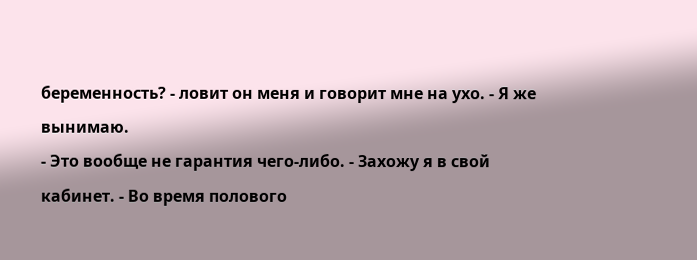беременность? - ловит он меня и говорит мне на ухо. - Я же вынимаю.
- Это вообще не гарантия чего-либо. - Захожу я в свой кабинет. - Во время полового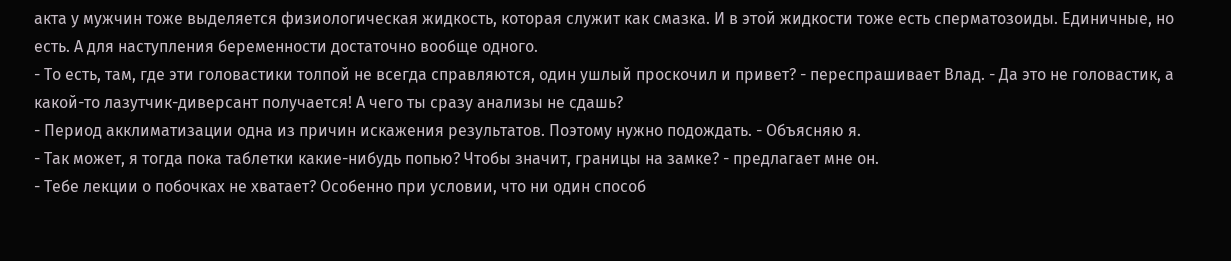акта у мужчин тоже выделяется физиологическая жидкость, которая служит как смазка. И в этой жидкости тоже есть сперматозоиды. Единичные, но есть. А для наступления беременности достаточно вообще одного.
- То есть, там, где эти головастики толпой не всегда справляются, один ушлый проскочил и привет? - переспрашивает Влад. - Да это не головастик, а какой-то лазутчик-диверсант получается! А чего ты сразу анализы не сдашь?
- Период акклиматизации одна из причин искажения результатов. Поэтому нужно подождать. - Объясняю я.
- Так может, я тогда пока таблетки какие-нибудь попью? Чтобы значит, границы на замке? - предлагает мне он.
- Тебе лекции о побочках не хватает? Особенно при условии, что ни один способ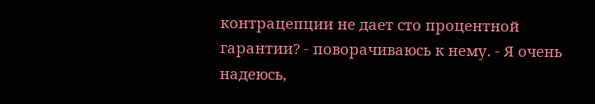контрацепции не дает сто процентной гарантии? - поворачиваюсь к нему. - Я очень надеюсь,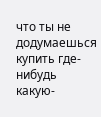что ты не додумаешься купить где-нибудь какую-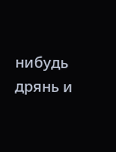нибудь дрянь и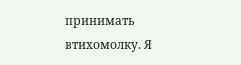принимать втихомолку. Я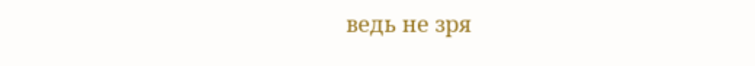ведь не зря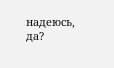надеюсь, да?